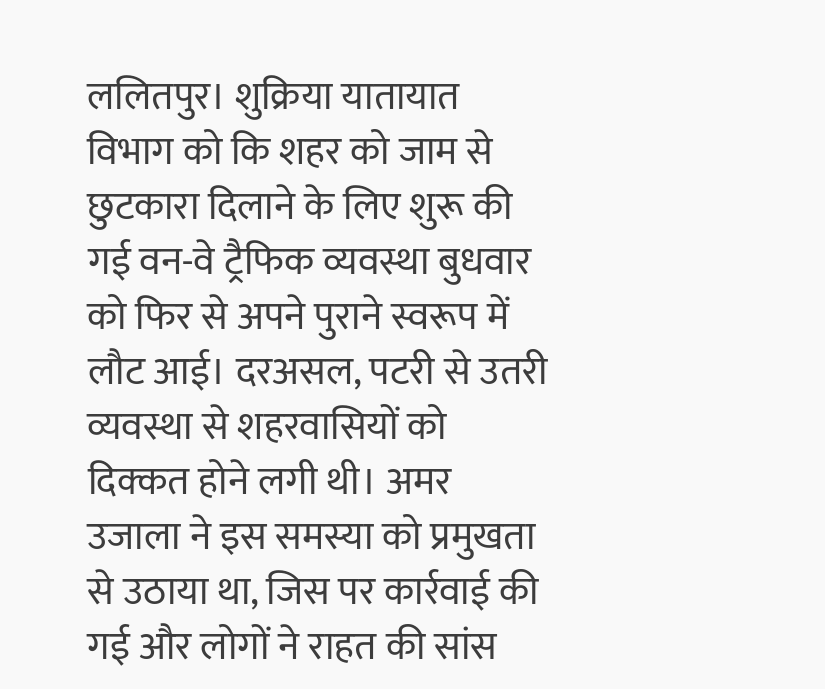ललितपुर। शुक्रिया यातायात विभाग को कि शहर को जाम से छुटकारा दिलाने के लिए शुरू की गई वन-वे ट्रैफिक व्यवस्था बुधवार को फिर से अपने पुराने स्वरूप में लौट आई। दरअसल, पटरी से उतरी व्यवस्था से शहरवासियों को दिक्कत होने लगी थी। अमर उजाला ने इस समस्या को प्रमुखता से उठाया था, जिस पर कार्रवाई की गई और लोगों ने राहत की सांस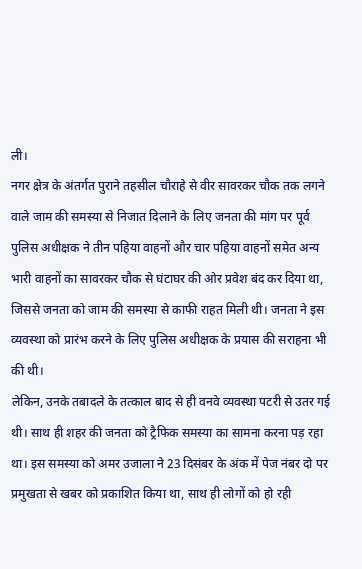ली।
नगर क्षेत्र के अंतर्गत पुराने तहसील चौराहे से वीर सावरकर चौक तक लगने वाले जाम की समस्या से निजात दिलाने के लिए जनता की मांग पर पूर्व पुलिस अधीक्षक ने तीन पहिया वाहनों और चार पहिया वाहनों समेत अन्य भारी वाहनों का सावरकर चौक से घंटाघर की ओर प्रवेश बंद कर दिया था, जिससे जनता को जाम की समस्या से काफी राहत मिली थी। जनता ने इस व्यवस्था को प्रारंभ करने के लिए पुलिस अधीक्षक के प्रयास की सराहना भी की थी।
लेकिन, उनके तबादले के तत्काल बाद से ही वनवे व्यवस्था पटरी से उतर गई थी। साथ ही शहर की जनता को ट्रैफिक समस्या का सामना करना पड़ रहा था। इस समस्या को अमर उजाला ने 23 दिसंबर के अंक में पेज नंबर दो पर प्रमुखता से खबर को प्रकाशित किया था, साथ ही लोगों को हो रही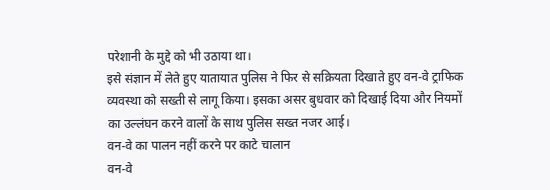परेशानी के मुद्दे को भी उठाया था।
इसे संज्ञान में लेते हुए यातायात पुलिस ने फिर से सक्रियता दिखाते हुए वन-वे ट्राफिक व्यवस्था को सख्ती से लागू किया। इसका असर बुधवार को दिखाई दिया और नियमों का उल्लंघन करने वालों के साथ पुलिस सख्त नजर आई।
वन-वे का पालन नहीं करने पर काटे चालान
वन-वे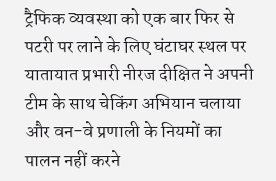ट्रैफिक व्यवस्था को एक बार फिर से पटरी पर लाने के लिए घंटाघर स्थल पर यातायात प्रभारी नीरज दीक्षित ने अपनी टीम के साथ चेकिंग अभियान चलाया और वन-वे प्रणाली के नियमों का पालन नहीं करने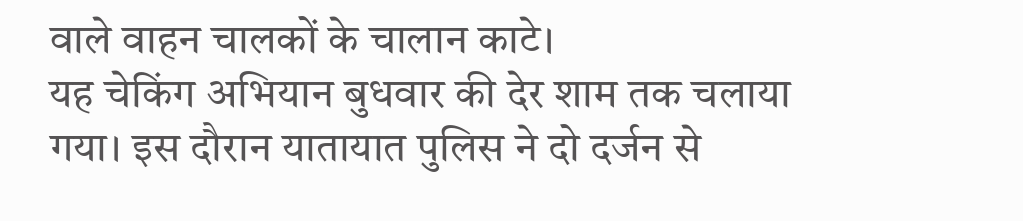वाले वाहन चालकों के चालान काटे।
यह चेकिंग अभियान बुधवार की देर शाम तक चलाया गया। इस दौरान यातायात पुलिस ने दो दर्जन से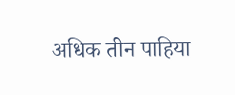अधिक तीन पाहिया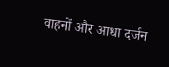वाहनों और आधा दर्जन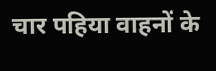चार पहिया वाहनों के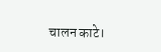चालन काटे।